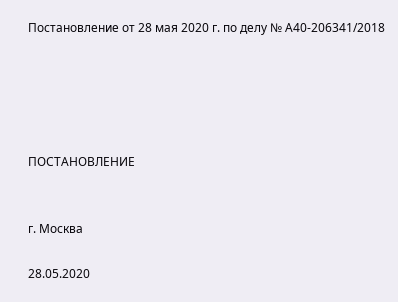Постановление от 28 мая 2020 г. по делу № А40-206341/2018





ПОСТАНОВЛЕНИЕ


г. Москва

28.05.2020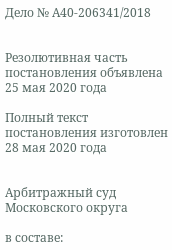Дело № А40-206341/2018


Резолютивная часть постановления объявлена 25 мая 2020 года

Полный текст постановления изготовлен 28 мая 2020 года


Арбитражный суд Московского округа

в составе: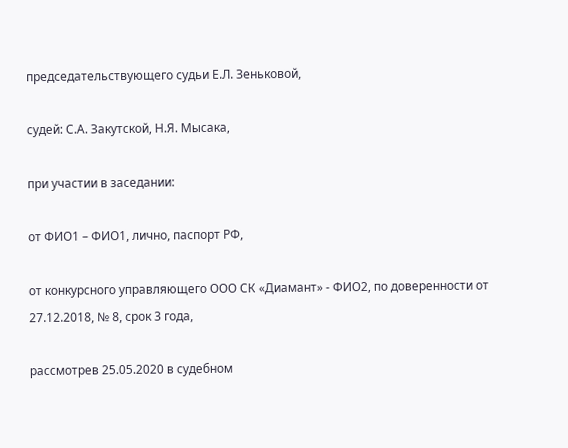председательствующего судьи Е.Л. Зеньковой,

судей: С.А. Закутской, Н.Я. Мысака,

при участии в заседании:

от ФИО1 – ФИО1, лично, паспорт РФ,

от конкурсного управляющего ООО СК «Диамант» - ФИО2, по доверенности от 27.12.2018, № 8, срок 3 года,

рассмотрев 25.05.2020 в судебном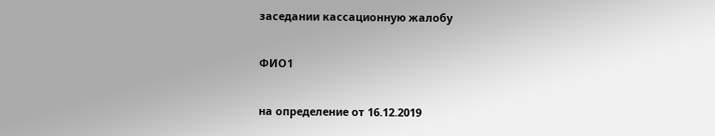заседании кассационную жалобу

ФИО1

на определение от 16.12.2019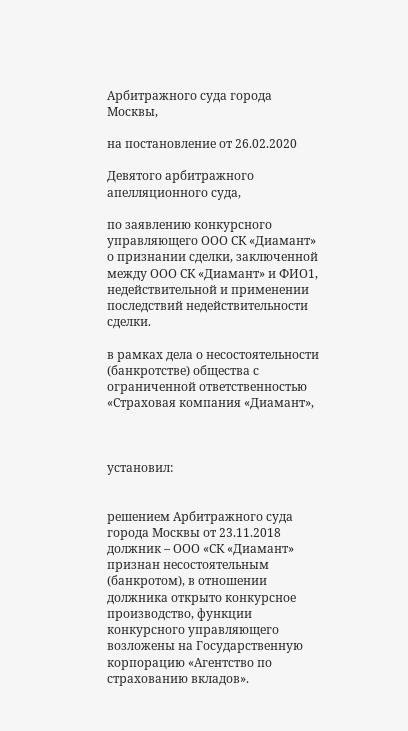Арбитражного суда города Москвы,

на постановление от 26.02.2020

Девятого арбитражного апелляционного суда,

по заявлению конкурсного управляющего ООО СК «Диамант» о признании сделки, заключенной между ООО СК «Диамант» и ФИО1, недействительной и применении последствий недействительности сделки.

в рамках дела о несостоятельности (банкротстве) общества с ограниченной ответственностью «Страховая компания «Диамант»,



установил:


решением Арбитражного суда города Москвы от 23.11.2018 должник – ООО «СК «Диамант» признан несостоятельным (банкротом), в отношении должника открыто конкурсное производство, функции конкурсного управляющего возложены на Государственную корпорацию «Агентство по страхованию вкладов».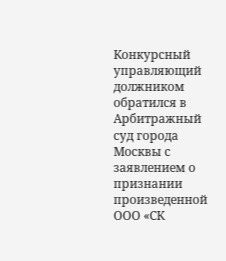Конкурсный управляющий должником обратился в Арбитражный суд города Москвы с заявлением о признании произведенной ООО «СК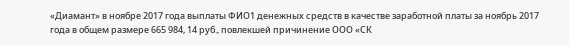«Диамант» в ноябре 2017 года выплаты ФИО1 денежных средств в качестве заработной платы за ноябрь 2017 года в общем размере 665 984, 14 руб., повлекшей причинение ООО «СК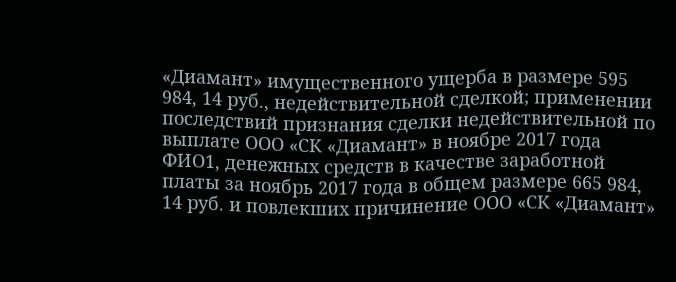«Диамант» имущественного ущерба в размере 595 984, 14 руб., недействительной сделкой; применении последствий признания сделки недействительной по выплате ООО «СК «Диамант» в ноябре 2017 года ФИО1, денежных средств в качестве заработной платы за ноябрь 2017 года в общем размере 665 984, 14 руб. и повлекших причинение ООО «СК «Диамант»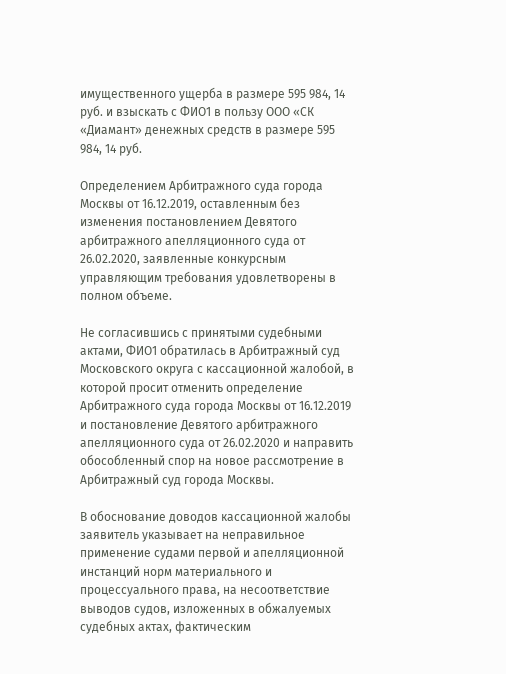имущественного ущерба в размере 595 984, 14 руб. и взыскать с ФИО1 в пользу ООО «СК «Диамант» денежных средств в размере 595 984, 14 руб.

Определением Арбитражного суда города Москвы от 16.12.2019, оставленным без изменения постановлением Девятого арбитражного апелляционного суда от 26.02.2020, заявленные конкурсным управляющим требования удовлетворены в полном объеме.

Не согласившись с принятыми судебными актами, ФИО1 обратилась в Арбитражный суд Московского округа с кассационной жалобой, в которой просит отменить определение Арбитражного суда города Москвы от 16.12.2019 и постановление Девятого арбитражного апелляционного суда от 26.02.2020 и направить обособленный спор на новое рассмотрение в Арбитражный суд города Москвы.

В обоснование доводов кассационной жалобы заявитель указывает на неправильное применение судами первой и апелляционной инстанций норм материального и процессуального права, на несоответствие выводов судов, изложенных в обжалуемых судебных актах, фактическим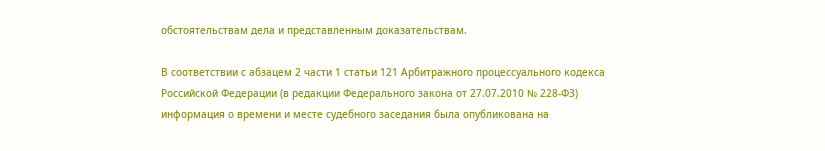обстоятельствам дела и представленным доказательствам.

В соответствии с абзацем 2 части 1 статьи 121 Арбитражного процессуального кодекса Российской Федерации (в редакции Федерального закона от 27.07.2010 № 228-ФЗ) информация о времени и месте судебного заседания была опубликована на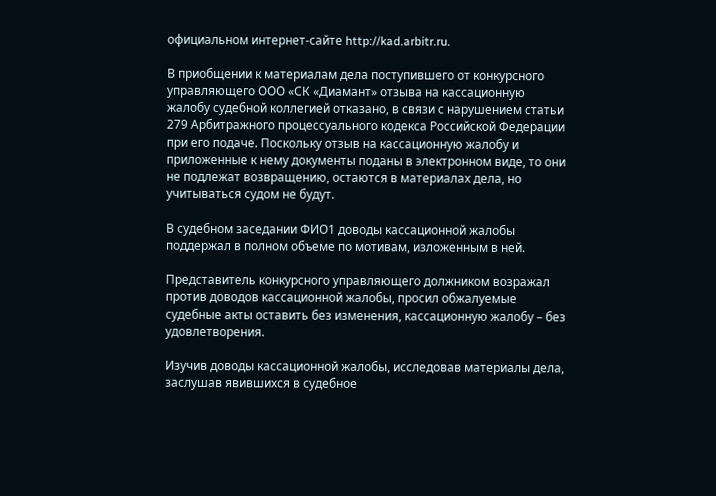официальном интернет-сайте http://kad.arbitr.ru.

В приобщении к материалам дела поступившего от конкурсного управляющего ООО «СК «Диамант» отзыва на кассационную жалобу судебной коллегией отказано, в связи с нарушением статьи 279 Арбитражного процессуального кодекса Российской Федерации при его подаче. Поскольку отзыв на кассационную жалобу и приложенные к нему документы поданы в электронном виде, то они не подлежат возвращению, остаются в материалах дела, но учитываться судом не будут.

В судебном заседании ФИО1 доводы кассационной жалобы поддержал в полном объеме по мотивам, изложенным в ней.

Представитель конкурсного управляющего должником возражал против доводов кассационной жалобы, просил обжалуемые судебные акты оставить без изменения, кассационную жалобу – без удовлетворения.

Изучив доводы кассационной жалобы, исследовав материалы дела, заслушав явившихся в судебное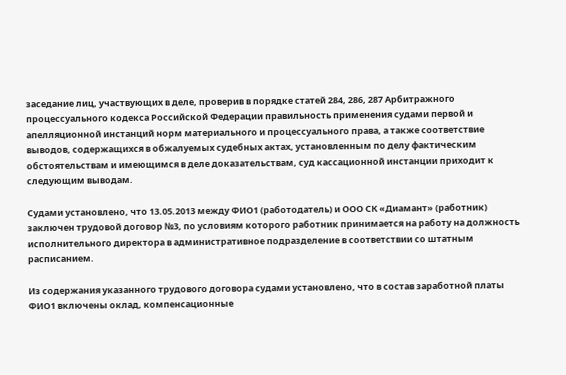заседание лиц, участвующих в деле, проверив в порядке статей 284, 286, 287 Арбитражного процессуального кодекса Российской Федерации правильность применения судами первой и апелляционной инстанций норм материального и процессуального права, а также соответствие выводов, содержащихся в обжалуемых судебных актах, установленным по делу фактическим обстоятельствам и имеющимся в деле доказательствам, суд кассационной инстанции приходит к следующим выводам.

Судами установлено, что 13.05.2013 между ФИО1 (работодатель) и ООО СК «Диамант» (работник) заключен трудовой договор №3, по условиям которого работник принимается на работу на должность исполнительного директора в административное подразделение в соответствии со штатным расписанием.

Из содержания указанного трудового договора судами установлено, что в состав заработной платы ФИО1 включены оклад, компенсационные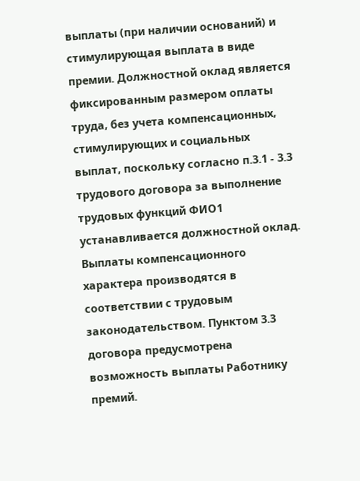выплаты (при наличии оснований) и стимулирующая выплата в виде премии. Должностной оклад является фиксированным размером оплаты труда, без учета компенсационных, стимулирующих и социальных выплат, поскольку согласно п.3.1 - 3.3 трудового договора за выполнение трудовых функций ФИО1 устанавливается должностной оклад. Выплаты компенсационного характера производятся в соответствии с трудовым законодательством. Пунктом 3.3 договора предусмотрена возможность выплаты Работнику премий.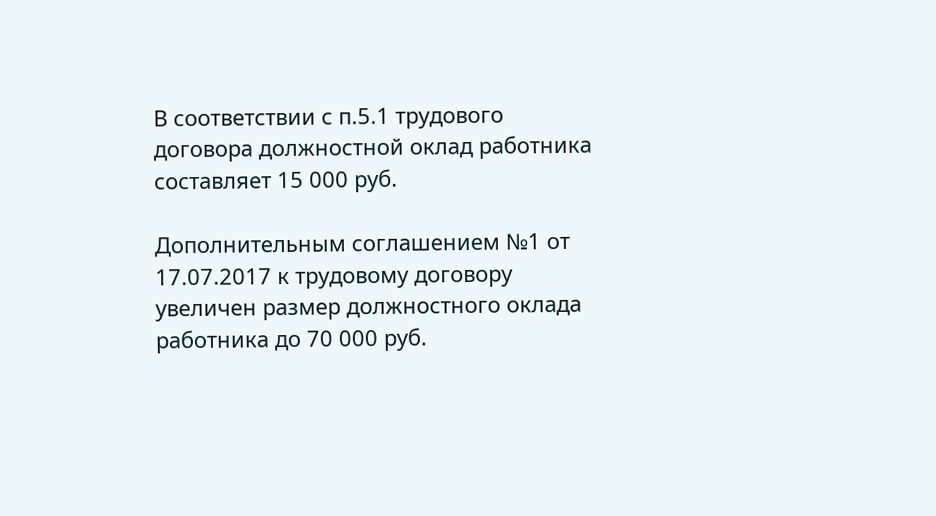В соответствии с п.5.1 трудового договора должностной оклад работника составляет 15 000 руб.

Дополнительным соглашением №1 от 17.07.2017 к трудовому договору увеличен размер должностного оклада работника до 70 000 руб.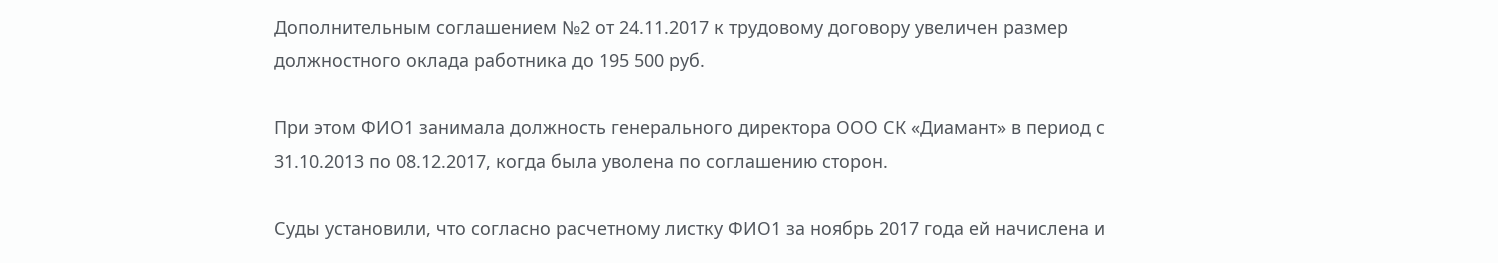Дополнительным соглашением №2 от 24.11.2017 к трудовому договору увеличен размер должностного оклада работника до 195 500 руб.

При этом ФИО1 занимала должность генерального директора ООО СК «Диамант» в период с 31.10.2013 по 08.12.2017, когда была уволена по соглашению сторон.

Суды установили, что согласно расчетному листку ФИО1 за ноябрь 2017 года ей начислена и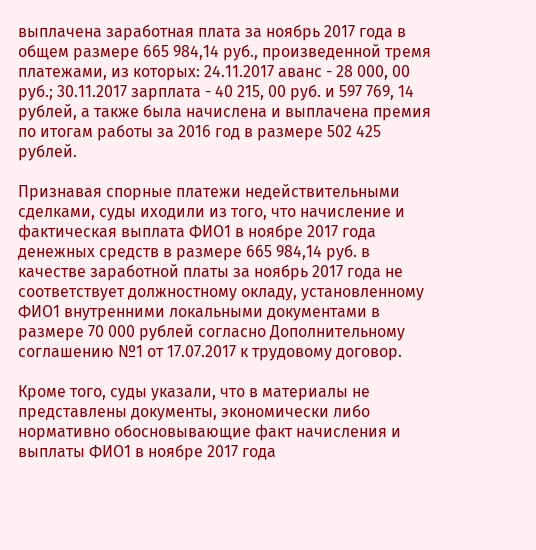выплачена заработная плата за ноябрь 2017 года в общем размере 665 984,14 руб., произведенной тремя платежами, из которых: 24.11.2017 аванс - 28 000, 00 руб.; 30.11.2017 зарплата - 40 215, 00 руб. и 597 769, 14 рублей, а также была начислена и выплачена премия по итогам работы за 2016 год в размере 502 425 рублей.

Признавая спорные платежи недействительными сделками, суды иходили из того, что начисление и фактическая выплата ФИО1 в ноябре 2017 года денежных средств в размере 665 984,14 руб. в качестве заработной платы за ноябрь 2017 года не соответствует должностному окладу, установленному ФИО1 внутренними локальными документами в размере 70 000 рублей согласно Дополнительному соглашению №1 от 17.07.2017 к трудовому договор.

Кроме того, суды указали, что в материалы не представлены документы, экономически либо нормативно обосновывающие факт начисления и выплаты ФИО1 в ноябре 2017 года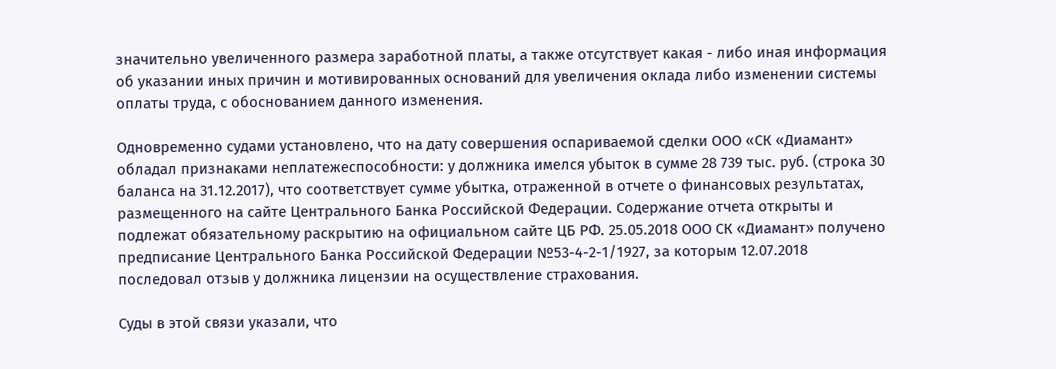значительно увеличенного размера заработной платы, а также отсутствует какая - либо иная информация об указании иных причин и мотивированных оснований для увеличения оклада либо изменении системы оплаты труда, с обоснованием данного изменения.

Одновременно судами установлено, что на дату совершения оспариваемой сделки ООО «СК «Диамант» обладал признаками неплатежеспособности: у должника имелся убыток в сумме 28 739 тыс. руб. (строка 30 баланса на 31.12.2017), что соответствует сумме убытка, отраженной в отчете о финансовых результатах, размещенного на сайте Центрального Банка Российской Федерации. Содержание отчета открыты и подлежат обязательному раскрытию на официальном сайте ЦБ РФ. 25.05.2018 ООО СК «Диамант» получено предписание Центрального Банка Российской Федерации №53-4-2-1/1927, за которым 12.07.2018 последовал отзыв у должника лицензии на осуществление страхования.

Суды в этой связи указали, что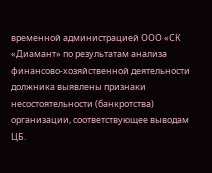временной администрацией ООО «СК «Диамант» по результатам анализа финансово-хозяйственной деятельности должника выявлены признаки несостоятельности (банкротства) организации, соответствующее выводам ЦБ.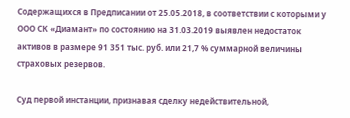Содержащихся в Предписании от 25.05.2018, в соответствии с которыми у ООО СК «Диамант» по состоянию на 31.03.2019 выявлен недостаток активов в размере 91 351 тыс. руб. или 21,7 % суммарной величины страховых резервов.

Суд первой инстанции, признавая сделку недействительной,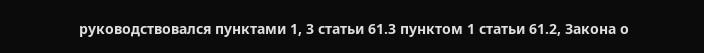руководствовался пунктами 1, 3 статьи 61.3 пунктом 1 статьи 61.2, Закона о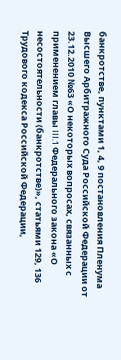банкротстве, пунктами 1, 4, 9 постановления Пленума Высшего Арбитражного Суда Российской Федерации от 23.12.2010 №63 «О некоторых вопросах, связанных с применением главы III.1 Федерального закона «О несостоятельности (банкротстве)», статьями 129, 136 Трудового кодекса Российской Федерации,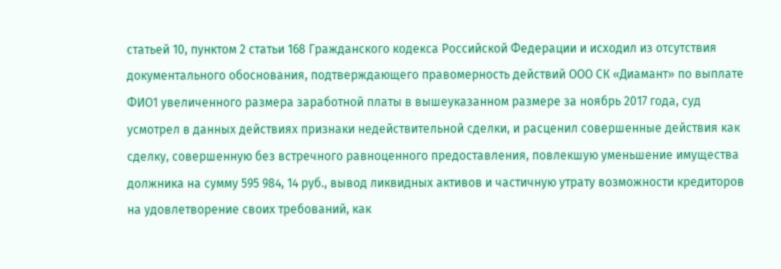статьей 10, пунктом 2 статьи 168 Гражданского кодекса Российской Федерации и исходил из отсутствия документального обоснования, подтверждающего правомерность действий ООО СК «Диамант» по выплате ФИО1 увеличенного размера заработной платы в вышеуказанном размере за ноябрь 2017 года, суд усмотрел в данных действиях признаки недействительной сделки, и расценил совершенные действия как сделку, совершенную без встречного равноценного предоставления, повлекшую уменьшение имущества должника на сумму 595 984, 14 руб., вывод ликвидных активов и частичную утрату возможности кредиторов на удовлетворение своих требований, как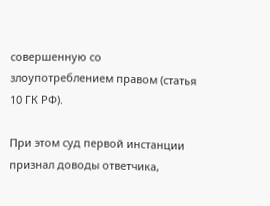совершенную со злоупотреблением правом (статья 10 ГК РФ).

При этом суд первой инстанции признал доводы ответчика,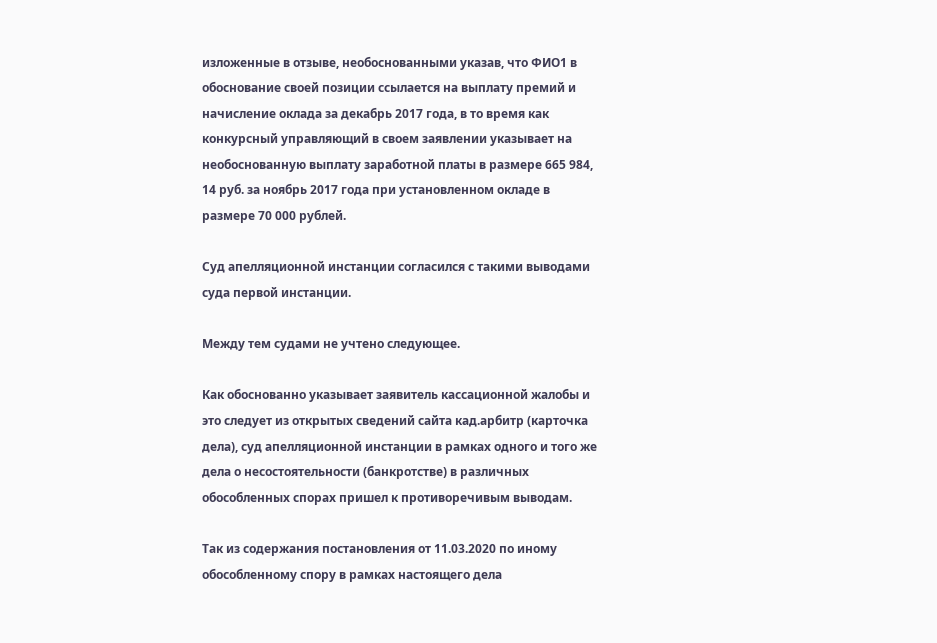изложенные в отзыве, необоснованными указав, что ФИО1 в обоснование своей позиции ссылается на выплату премий и начисление оклада за декабрь 2017 года, в то время как конкурсный управляющий в своем заявлении указывает на необоснованную выплату заработной платы в размере 665 984, 14 руб. за ноябрь 2017 года при установленном окладе в размере 70 000 рублей.

Суд апелляционной инстанции согласился с такими выводами суда первой инстанции.

Между тем судами не учтено следующее.

Как обоснованно указывает заявитель кассационной жалобы и это следует из открытых сведений сайта кад.арбитр (карточка дела), суд апелляционной инстанции в рамках одного и того же дела о несостоятельности (банкротстве) в различных обособленных спорах пришел к противоречивым выводам.

Так из содержания постановления от 11.03.2020 по иному обособленному спору в рамках настоящего дела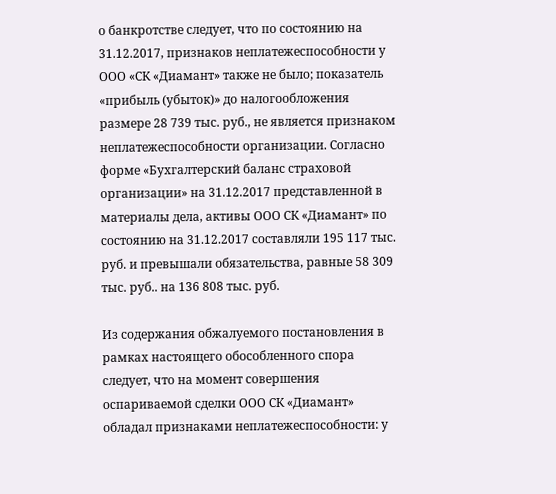о банкротстве следует, что по состоянию на 31.12.2017, признаков неплатежеспособности у ООО «СК «Диамант» также не было; показатель «прибыль (убыток)» до налогообложения размере 28 739 тыс. руб., не является признаком неплатежеспособности организации. Согласно форме «Бухгалтерский баланс страховой организации» на 31.12.2017 представленной в материалы дела, активы ООО СК «Диамант» по состоянию на 31.12.2017 составляли 195 117 тыс. руб. и превышали обязательства, равные 58 309 тыс. руб.. на 136 808 тыс. руб.

Из содержания обжалуемого постановления в рамках настоящего обособленного спора следует, что на момент совершения оспариваемой сделки ООО СК «Диамант» обладал признаками неплатежеспособности: у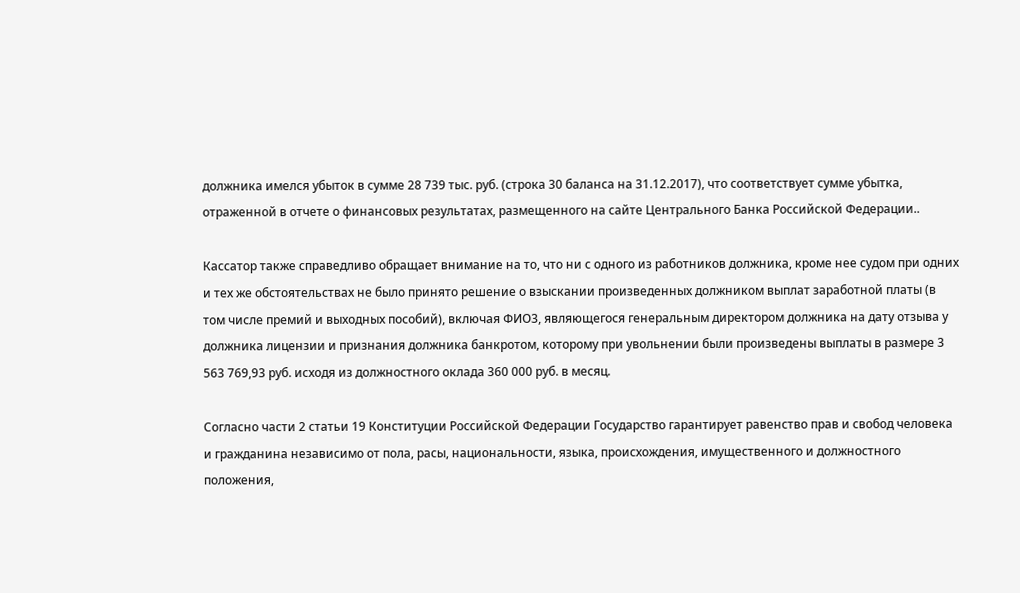должника имелся убыток в сумме 28 739 тыс. руб. (строка 30 баланса на 31.12.2017), что соответствует сумме убытка, отраженной в отчете о финансовых результатах, размещенного на сайте Центрального Банка Российской Федерации..

Кассатор также справедливо обращает внимание на то, что ни с одного из работников должника, кроме нее судом при одних и тех же обстоятельствах не было принято решение о взыскании произведенных должником выплат заработной платы (в том числе премий и выходных пособий), включая ФИО3, являющегося генеральным директором должника на дату отзыва у должника лицензии и признания должника банкротом, которому при увольнении были произведены выплаты в размере 3 563 769,93 руб. исходя из должностного оклада 360 000 руб. в месяц.

Согласно части 2 статьи 19 Конституции Российской Федерации Государство гарантирует равенство прав и свобод человека и гражданина независимо от пола, расы, национальности, языка, происхождения, имущественного и должностного положения,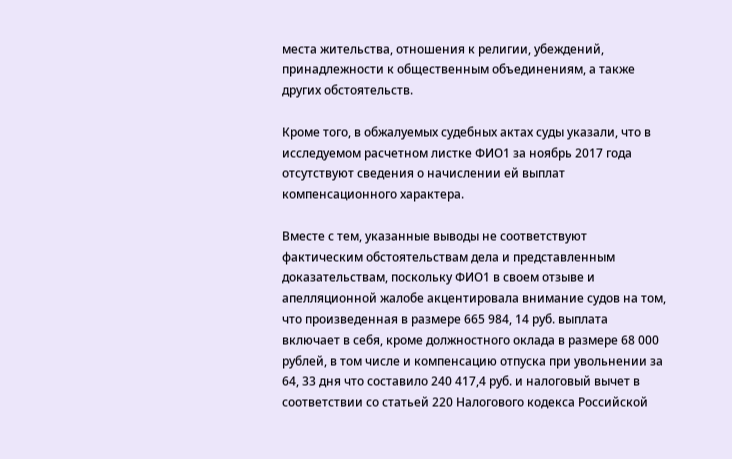места жительства, отношения к религии, убеждений, принадлежности к общественным объединениям, а также других обстоятельств.

Кроме того, в обжалуемых судебных актах суды указали, что в исследуемом расчетном листке ФИО1 за ноябрь 2017 года отсутствуют сведения о начислении ей выплат компенсационного характера.

Вместе с тем, указанные выводы не соответствуют фактическим обстоятельствам дела и представленным доказательствам, поскольку ФИО1 в своем отзыве и апелляционной жалобе акцентировала внимание судов на том, что произведенная в размере 665 984, 14 руб. выплата включает в себя, кроме должностного оклада в размере 68 000 рублей, в том числе и компенсацию отпуска при увольнении за 64, 33 дня что составило 240 417,4 руб. и налоговый вычет в соответствии со статьей 220 Налогового кодекса Российской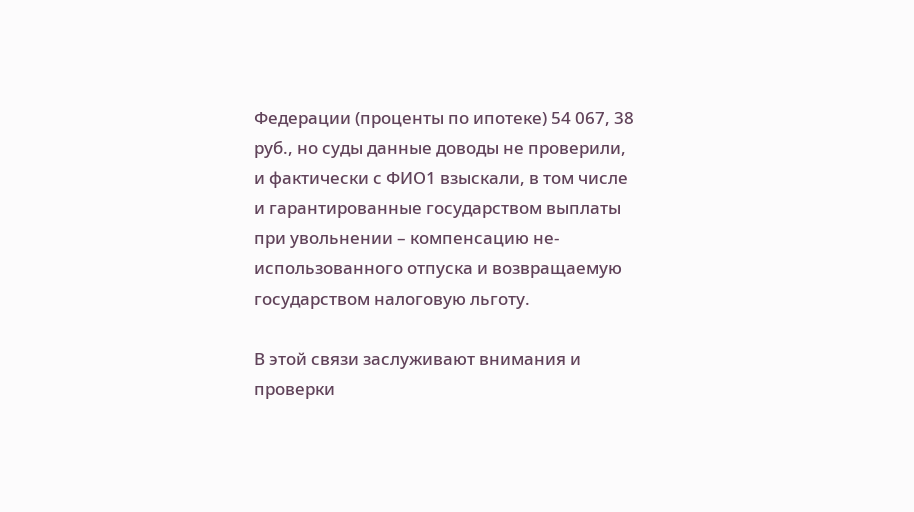Федерации (проценты по ипотеке) 54 067, 38 руб., но суды данные доводы не проверили, и фактически с ФИО1 взыскали, в том числе и гарантированные государством выплаты при увольнении – компенсацию не- использованного отпуска и возвращаемую государством налоговую льготу.

В этой связи заслуживают внимания и проверки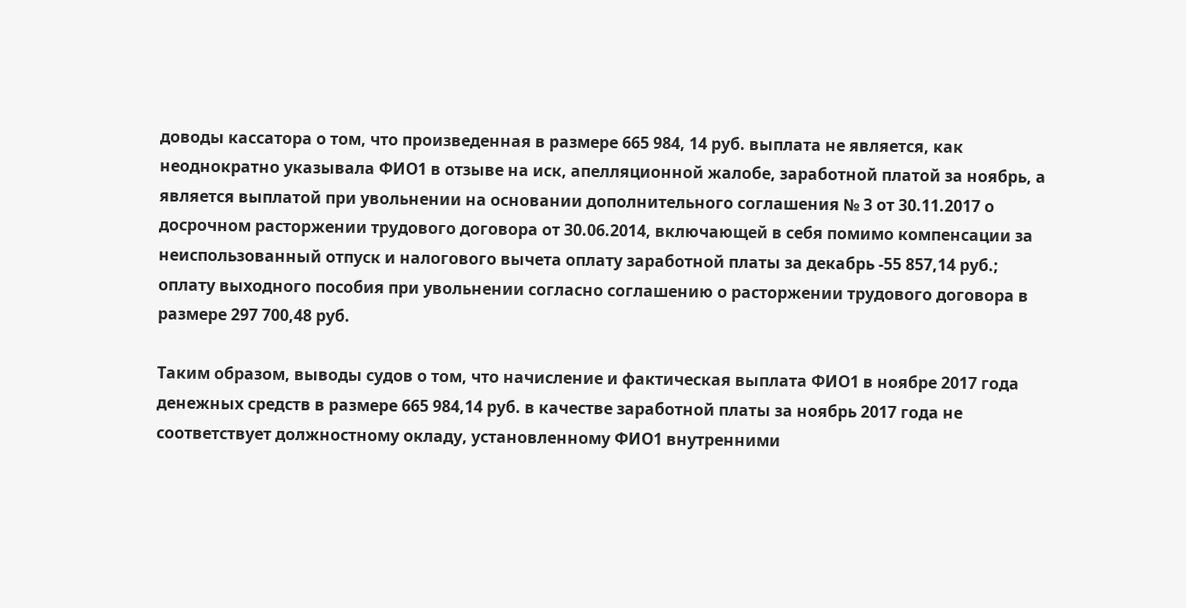доводы кассатора о том, что произведенная в размере 665 984, 14 руб. выплата не является, как неоднократно указывала ФИО1 в отзыве на иск, апелляционной жалобе, заработной платой за ноябрь, а является выплатой при увольнении на основании дополнительного соглашения № 3 от 30.11.2017 о досрочном расторжении трудового договора от 30.06.2014, включающей в себя помимо компенсации за неиспользованный отпуск и налогового вычета оплату заработной платы за декабрь -55 857,14 руб.; оплату выходного пособия при увольнении согласно соглашению о расторжении трудового договора в размере 297 700,48 руб.

Таким образом, выводы судов о том, что начисление и фактическая выплата ФИО1 в ноябре 2017 года денежных средств в размере 665 984,14 руб. в качестве заработной платы за ноябрь 2017 года не соответствует должностному окладу, установленному ФИО1 внутренними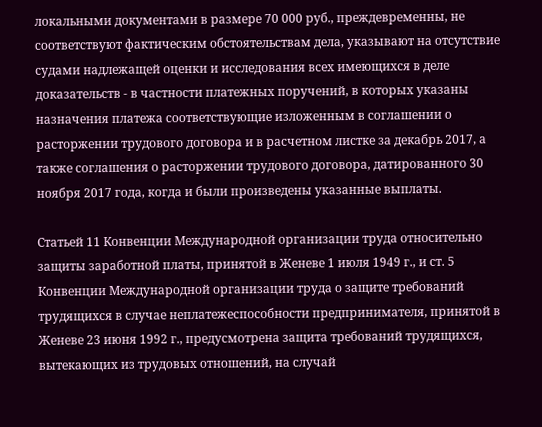локальными документами в размере 70 000 руб., преждевременны, не соответствуют фактическим обстоятельствам дела, указывают на отсутствие судами надлежащей оценки и исследования всех имеющихся в деле доказательств - в частности платежных поручений, в которых указаны назначения платежа соответствующие изложенным в соглашении о расторжении трудового договора и в расчетном листке за декабрь 2017, а также соглашения о расторжении трудового договора, датированного 30 ноября 2017 года, когда и были произведены указанные выплаты.

Статьей 11 Конвенции Международной организации труда относительно защиты заработной платы, принятой в Женеве 1 июля 1949 г., и ст. 5 Конвенции Международной организации труда о защите требований трудящихся в случае неплатежеспособности предпринимателя, принятой в Женеве 23 июня 1992 г., предусмотрена защита требований трудящихся, вытекающих из трудовых отношений, на случай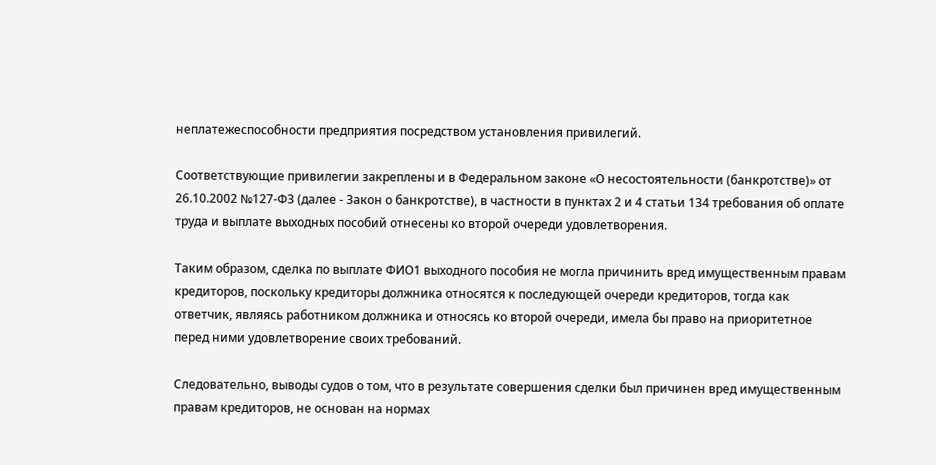неплатежеспособности предприятия посредством установления привилегий.

Соответствующие привилегии закреплены и в Федеральном законе «О несостоятельности (банкротстве)» от 26.10.2002 №127-ФЗ (далее - Закон о банкротстве), в частности в пунктах 2 и 4 статьи 134 требования об оплате труда и выплате выходных пособий отнесены ко второй очереди удовлетворения.

Таким образом, сделка по выплате ФИО1 выходного пособия не могла причинить вред имущественным правам кредиторов, поскольку кредиторы должника относятся к последующей очереди кредиторов, тогда как ответчик, являясь работником должника и относясь ко второй очереди, имела бы право на приоритетное перед ними удовлетворение своих требований.

Следовательно, выводы судов о том, что в результате совершения сделки был причинен вред имущественным правам кредиторов, не основан на нормах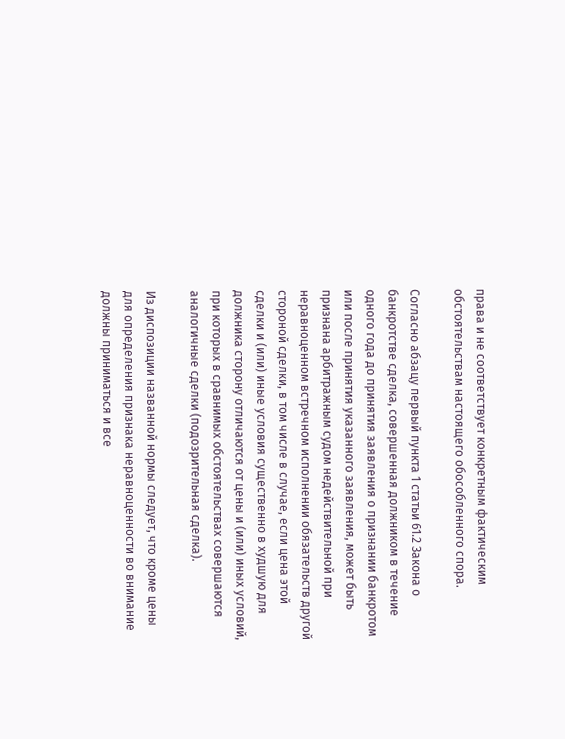права и не соответствует конкретным фактическим обстоятельствам настоящего обособленного спора.

Согласно абзацу первый пункта 1 статьи 61.2 Закона о банкротстве сделка, совершенная должником в течение одного года до принятия заявления о признании банкротом или после принятия указанного заявления, может быть признана арбитражным судом недействительной при неравноценном встречном исполнении обязательств другой стороной сделки, в том числе в случае, если цена этой сделки и (или) иные условия существенно в худшую для должника сторону отличаются от цены и (или) иных условий, при которых в сравнимых обстоятельствах совершаются аналогичные сделки (подозрительная сделка).

Из диспозиции названной нормы следует, что кроме цены для определения признака неравноценности во внимание должны приниматься и все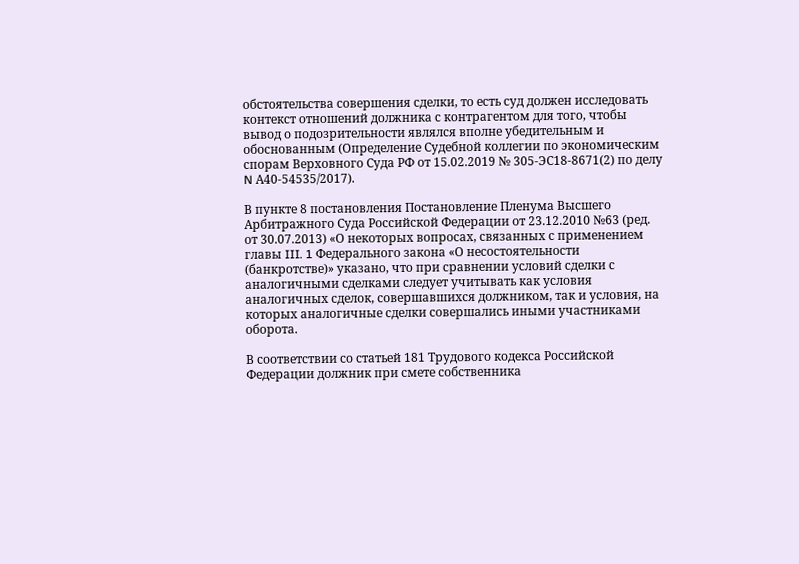обстоятельства совершения сделки, то есть суд должен исследовать контекст отношений должника с контрагентом для того, чтобы вывод о подозрительности являлся вполне убедительным и обоснованным (Определение Судебной коллегии по экономическим спорам Верховного Суда РФ от 15.02.2019 № 305-ЭС18-8671(2) по делу N А40-54535/2017).

В пункте 8 постановления Постановление Пленума Высшего Арбитражного Суда Российской Федерации от 23.12.2010 №63 (ред. от 30.07.2013) «О некоторых вопросах, связанных с применением главы III. 1 Федерального закона «О несостоятельности (банкротстве)» указано, что при сравнении условий сделки с аналогичными сделками следует учитывать как условия аналогичных сделок, совершавшихся должником, так и условия, на которых аналогичные сделки совершались иными участниками оборота.

В соответствии со статьей 181 Трудового кодекса Российской Федерации должник при смете собственника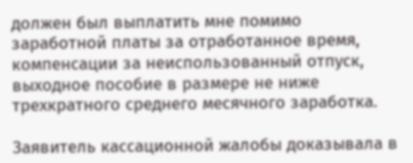должен был выплатить мне помимо заработной платы за отработанное время, компенсации за неиспользованный отпуск, выходное пособие в размере не ниже трехкратного среднего месячного заработка.

Заявитель кассационной жалобы доказывала в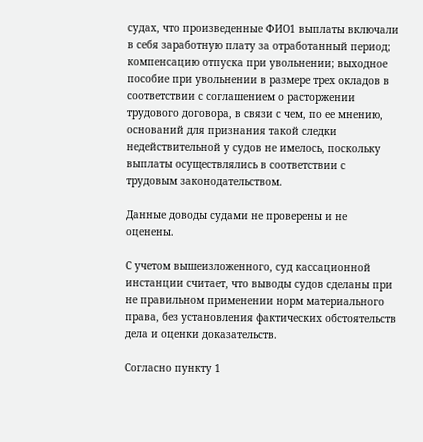судах, что произведенные ФИО1 выплаты включали в себя заработную плату за отработанный период; компенсацию отпуска при увольнении; выходное пособие при увольнении в размере трех окладов в соответствии с соглашением о расторжении трудового договора, в связи с чем, по ее мнению, оснований для признания такой следки недействительной у судов не имелось, поскольку выплаты осуществлялись в соответствии с трудовым законодательством.

Данные доводы судами не проверены и не оценены.

С учетом вышеизложенного, суд кассационной инстанции считает, что выводы судов сделаны при не правильном применении норм материального права, без установления фактических обстоятельств дела и оценки доказательств.

Согласно пункту 1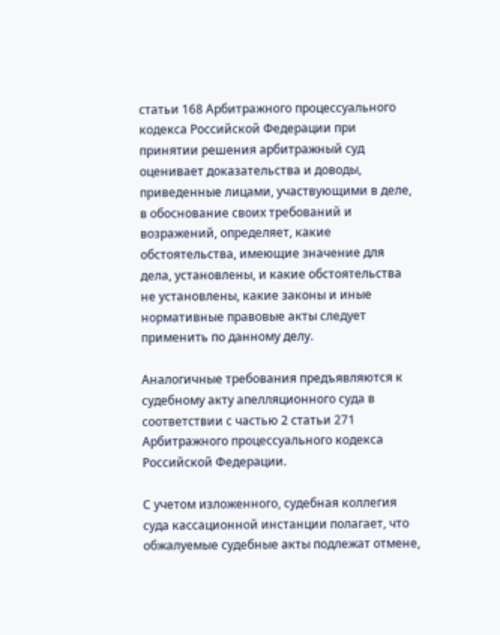статьи 168 Арбитражного процессуального кодекса Российской Федерации при принятии решения арбитражный суд оценивает доказательства и доводы, приведенные лицами, участвующими в деле, в обоснование своих требований и возражений, определяет, какие обстоятельства, имеющие значение для дела, установлены, и какие обстоятельства не установлены, какие законы и иные нормативные правовые акты следует применить по данному делу.

Аналогичные требования предъявляются к судебному акту апелляционного суда в соответствии с частью 2 статьи 271 Арбитражного процессуального кодекса Российской Федерации.

С учетом изложенного, судебная коллегия суда кассационной инстанции полагает, что обжалуемые судебные акты подлежат отмене,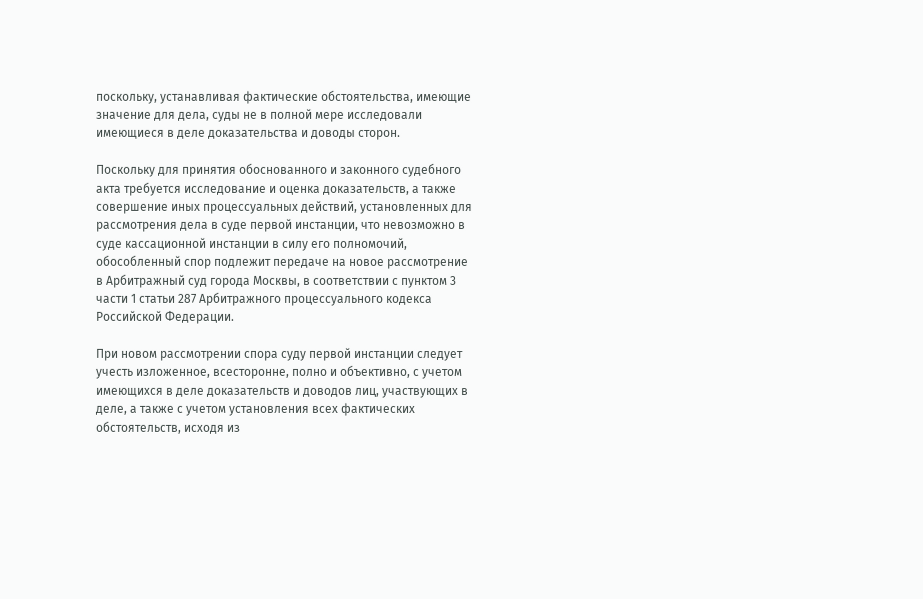поскольку, устанавливая фактические обстоятельства, имеющие значение для дела, суды не в полной мере исследовали имеющиеся в деле доказательства и доводы сторон.

Поскольку для принятия обоснованного и законного судебного акта требуется исследование и оценка доказательств, а также совершение иных процессуальных действий, установленных для рассмотрения дела в суде первой инстанции, что невозможно в суде кассационной инстанции в силу его полномочий, обособленный спор подлежит передаче на новое рассмотрение в Арбитражный суд города Москвы, в соответствии с пунктом 3 части 1 статьи 287 Арбитражного процессуального кодекса Российской Федерации.

При новом рассмотрении спора суду первой инстанции следует учесть изложенное, всесторонне, полно и объективно, с учетом имеющихся в деле доказательств и доводов лиц, участвующих в деле, а также с учетом установления всех фактических обстоятельств, исходя из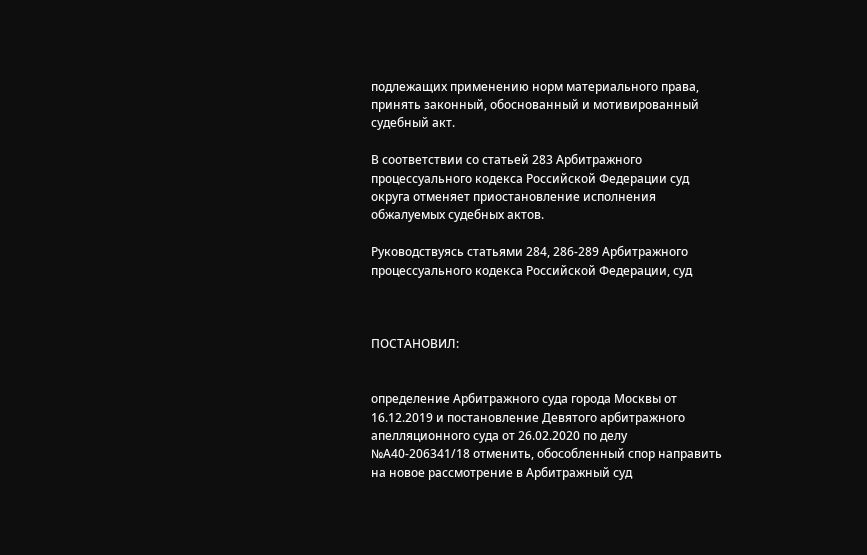подлежащих применению норм материального права, принять законный, обоснованный и мотивированный судебный акт.

В соответствии со статьей 283 Арбитражного процессуального кодекса Российской Федерации суд округа отменяет приостановление исполнения обжалуемых судебных актов.

Руководствуясь статьями 284, 286-289 Арбитражного процессуального кодекса Российской Федерации, суд



ПОСТАНОВИЛ:


определение Арбитражного суда города Москвы от 16.12.2019 и постановление Девятого арбитражного апелляционного суда от 26.02.2020 по делу №А40-206341/18 отменить, обособленный спор направить на новое рассмотрение в Арбитражный суд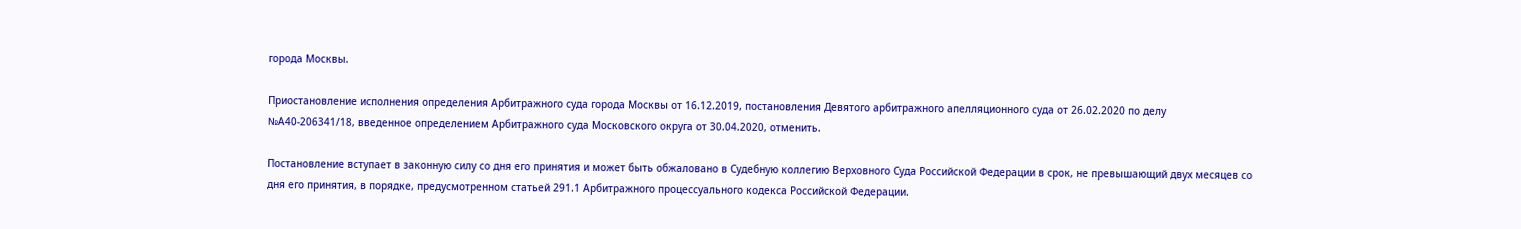города Москвы.

Приостановление исполнения определения Арбитражного суда города Москвы от 16.12.2019, постановления Девятого арбитражного апелляционного суда от 26.02.2020 по делу №А40-206341/18, введенное определением Арбитражного суда Московского округа от 30.04.2020, отменить.

Постановление вступает в законную силу со дня его принятия и может быть обжаловано в Судебную коллегию Верховного Суда Российской Федерации в срок, не превышающий двух месяцев со дня его принятия, в порядке, предусмотренном статьей 291.1 Арбитражного процессуального кодекса Российской Федерации.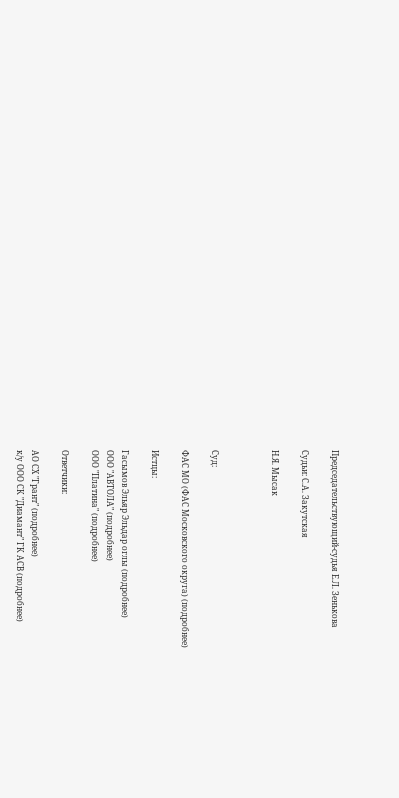Председательствующий-судья Е.Л. Зенькова

Судьи: С.А. Закутская

Н.Я. Мысак



Суд:

ФАС МО (ФАС Московского округа) (подробнее)

Истцы:

Гасымов Эльяр Эльдар оглы (подробнее)
ООО "АВТОЛА" (подробнее)
ООО "Платина" (подробнее)

Ответчики:

АО СХ "Грант" (подробнее)
к/у ООО СК "Диамант" ГК АСВ (подробнее)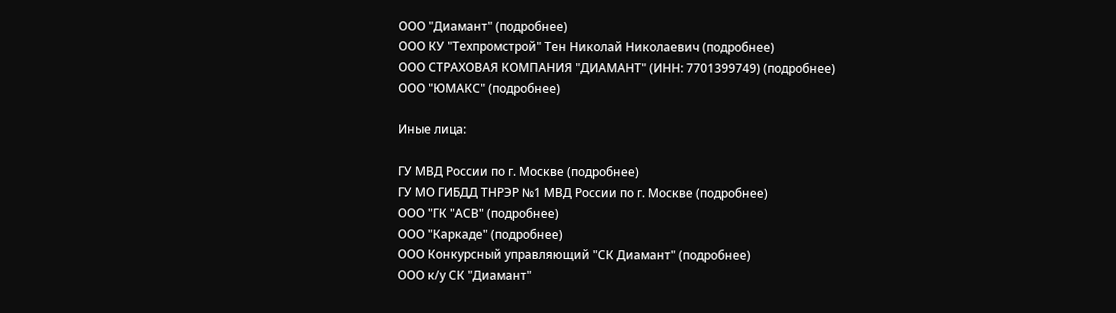ООО "Диамант" (подробнее)
ООО КУ "Техпромстрой" Тен Николай Николаевич (подробнее)
ООО СТРАХОВАЯ КОМПАНИЯ "ДИАМАНТ" (ИНН: 7701399749) (подробнее)
ООО "ЮМАКС" (подробнее)

Иные лица:

ГУ МВД России по г. Москве (подробнее)
ГУ МО ГИБДД ТНРЭР №1 МВД России по г. Москве (подробнее)
ООО "ГК "АСВ" (подробнее)
ООО "Каркаде" (подробнее)
ООО Конкурсный управляющий "СК Диамант" (подробнее)
ООО к/у СК "Диамант"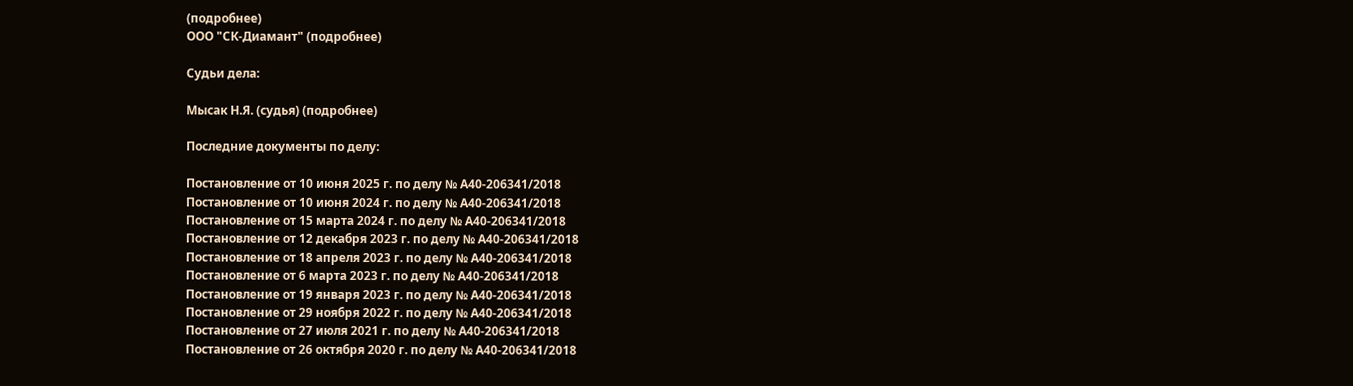(подробнее)
ООО "СК-Диамант" (подробнее)

Судьи дела:

Мысак Н.Я. (судья) (подробнее)

Последние документы по делу:

Постановление от 10 июня 2025 г. по делу № А40-206341/2018
Постановление от 10 июня 2024 г. по делу № А40-206341/2018
Постановление от 15 марта 2024 г. по делу № А40-206341/2018
Постановление от 12 декабря 2023 г. по делу № А40-206341/2018
Постановление от 18 апреля 2023 г. по делу № А40-206341/2018
Постановление от 6 марта 2023 г. по делу № А40-206341/2018
Постановление от 19 января 2023 г. по делу № А40-206341/2018
Постановление от 29 ноября 2022 г. по делу № А40-206341/2018
Постановление от 27 июля 2021 г. по делу № А40-206341/2018
Постановление от 26 октября 2020 г. по делу № А40-206341/2018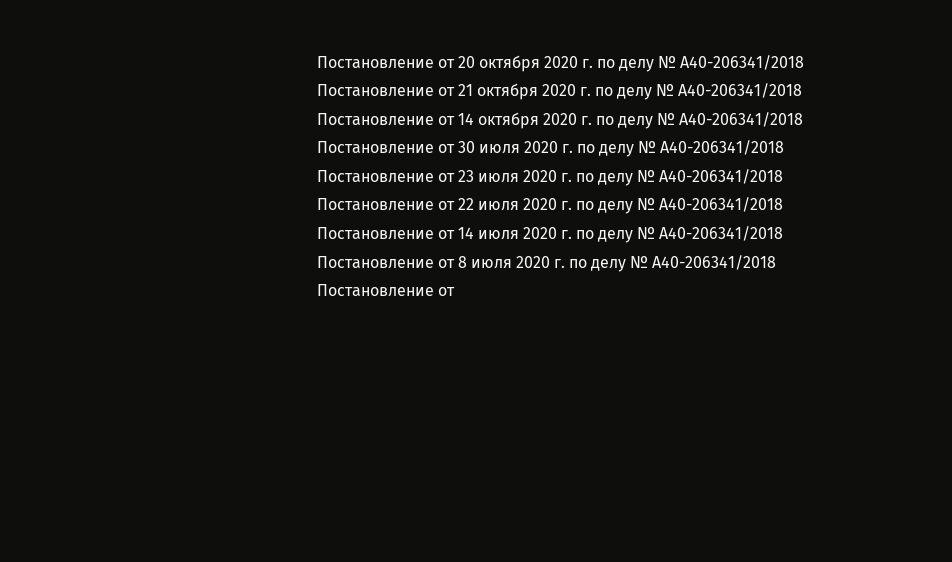Постановление от 20 октября 2020 г. по делу № А40-206341/2018
Постановление от 21 октября 2020 г. по делу № А40-206341/2018
Постановление от 14 октября 2020 г. по делу № А40-206341/2018
Постановление от 30 июля 2020 г. по делу № А40-206341/2018
Постановление от 23 июля 2020 г. по делу № А40-206341/2018
Постановление от 22 июля 2020 г. по делу № А40-206341/2018
Постановление от 14 июля 2020 г. по делу № А40-206341/2018
Постановление от 8 июля 2020 г. по делу № А40-206341/2018
Постановление от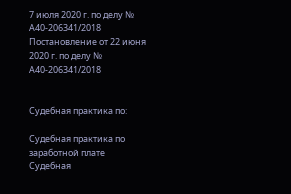7 июля 2020 г. по делу № А40-206341/2018
Постановление от 22 июня 2020 г. по делу № А40-206341/2018


Судебная практика по:

Судебная практика по заработной плате
Судебная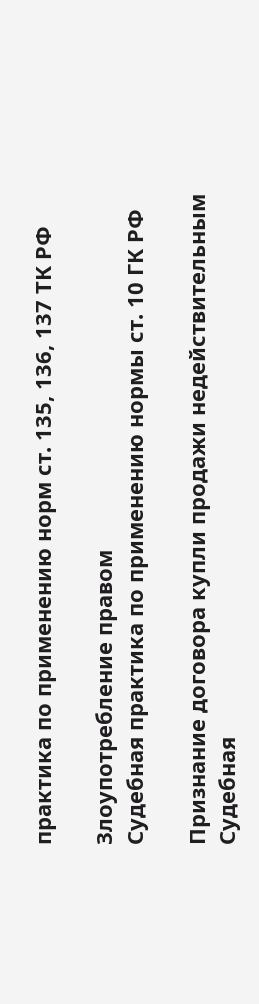практика по применению норм ст. 135, 136, 137 ТК РФ

Злоупотребление правом
Судебная практика по применению нормы ст. 10 ГК РФ

Признание договора купли продажи недействительным
Судебная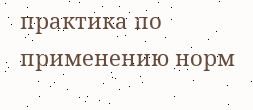практика по применению норм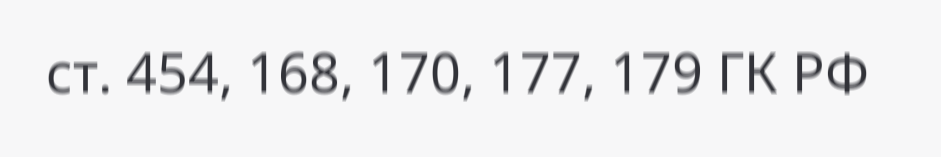ст. 454, 168, 170, 177, 179 ГК РФ